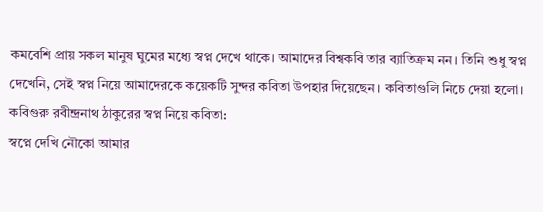কমবেশি প্রায় সকল মানুষ ঘুমের মধ্যে স্বপ্ন দেখে থাকে। আমাদের বিশ্বকবি তার ব্যাতিক্রম নন। তিনি শুধু স্বপ্ন দেখেনি, সেই স্বপ্ন নিয়ে আমাদেরকে কয়েকটি সুন্দর কবিতা উপহার দিয়েছেন। কবিতাগুলি নিচে দেয়া হলো।
কবিগুরু রবীন্দ্রনাথ ঠাকুরের স্বপ্ন নিয়ে কবিতা:
স্বপ্নে দেখি নৌকো আমার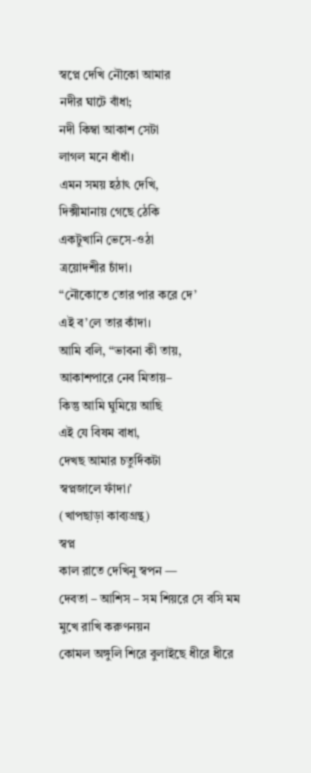স্বপ্নে দেখি নৌকো আমার
নদীর ঘাটে বাঁধা;
নদী কিম্বা আকাশ সেটা
লাগল মনে ধাঁধাঁ।
এমন সময় হঠাৎ দেখি,
দিক্সীমানায় গেছে ঠেকি
একটুখানি ভেসে-ওঠা
ত্রয়োদশীর চাঁদা।
“নৌকোতে তোর পার করে দে’
এই ব’লে তার কাঁদা।
আমি বলি, “ভাবনা কী তায়,
আকাশপারে নেব মিতায়–
কিন্তু আমি ঘুমিয়ে আছি
এই যে বিষম বাধা,
দেখছ আমার চতুর্দিকটা
স্বপ্নজালে ফাঁদা।’
(খাপছাড়া কাব্যগ্রন্থ)
স্বপ্ন
কাল রাতে দেখিনু স্বপন —
দেবতা – আশিস – সম শিয়রে সে বসি মম
মুখে রাখি করুণনয়ন
কোমল অঙ্গুলি শিরে বুলাইছে ধীরে ধীরে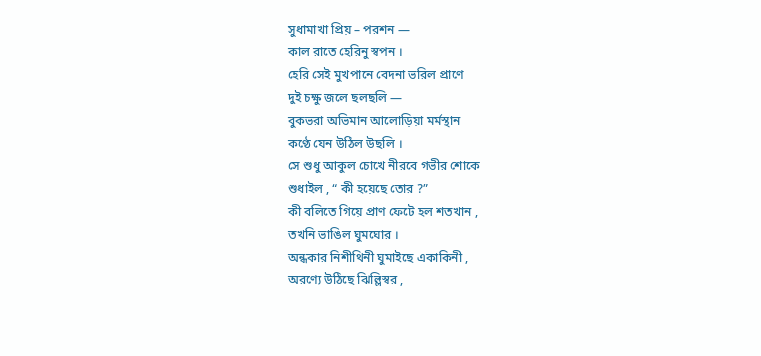সুধামাখা প্রিয় – পরশন —
কাল রাতে হেরিনু স্বপন ।
হেরি সেই মুখপানে বেদনা ভরিল প্রাণে
দুই চক্ষু জলে ছলছলি —
বুকভরা অভিমান আলোড়িয়া মর্মস্থান
কণ্ঠে যেন উঠিল উছলি ।
সে শুধু আকুল চোখে নীরবে গভীর শোকে
শুধাইল , “ কী হয়েছে তোর ?”
কী বলিতে গিয়ে প্রাণ ফেটে হল শতখান ,
তখনি ভাঙিল ঘুমঘোর ।
অন্ধকার নিশীথিনী ঘুমাইছে একাকিনী ,
অরণ্যে উঠিছে ঝিল্লিস্বর ,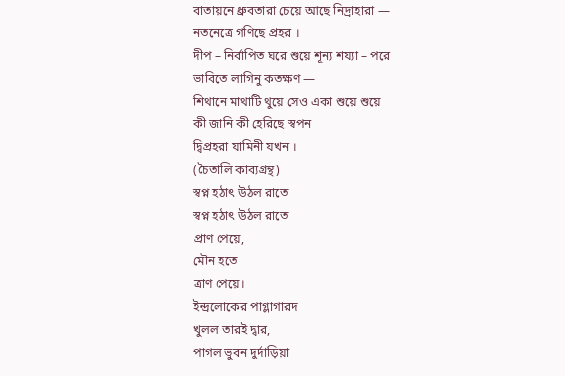বাতায়নে ধ্রুবতারা চেয়ে আছে নিদ্রাহারা —
নতনেত্রে গণিছে প্রহর ।
দীপ – নির্বাপিত ঘরে শুয়ে শূন্য শয্যা – পরে
ভাবিতে লাগিনু কতক্ষণ —
শিথানে মাথাটি থুয়ে সেও একা শুয়ে শুয়ে
কী জানি কী হেরিছে স্বপন
দ্বিপ্রহরা যামিনী যখন ।
(চৈতালি কাব্যগ্রন্থ)
স্বপ্ন হঠাৎ উঠল রাতে
স্বপ্ন হঠাৎ উঠল রাতে
প্রাণ পেয়ে,
মৌন হতে
ত্রাণ পেয়ে।
ইন্দ্রলোকের পাগ্লাগারদ
খুলল তারই দ্বার,
পাগল ভুবন দুর্দাড়িয়া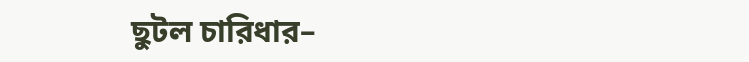ছুটল চারিধার–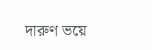দারুণ ভয়ে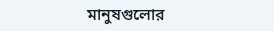মানুষগুলোর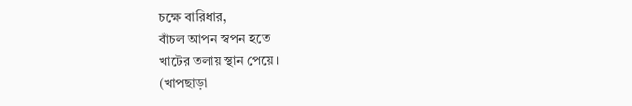চক্ষে বারিধার,
বাঁচল আপন স্বপন হতে
খাটের তলায় স্থান পেয়ে।
(খাপছাড়া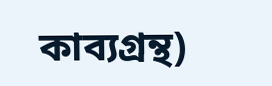কাব্যগ্রন্থ)